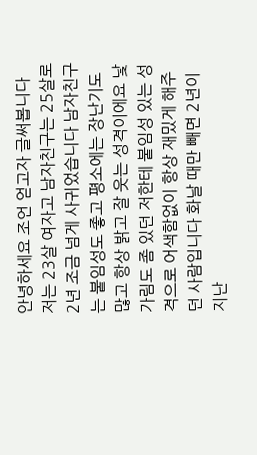안녕하세요 조언 얻고자 글써봅니다 저는 23살 여자고 남자친구는 25살로 2년 조금 넘게 사귀었습니다 남자친구는 붙임성도 좋고 평소에는 장난기도 많고 항상 밝고 잘 웃는 성격이에요 낯가림도 좀 있던 저한테 붙임성 있는 성격으로 어색함없이 항상 재밌게 해주던 사람입니다 화날 때만 빼면 2년이 지난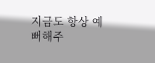지금도 항상 예뻐해주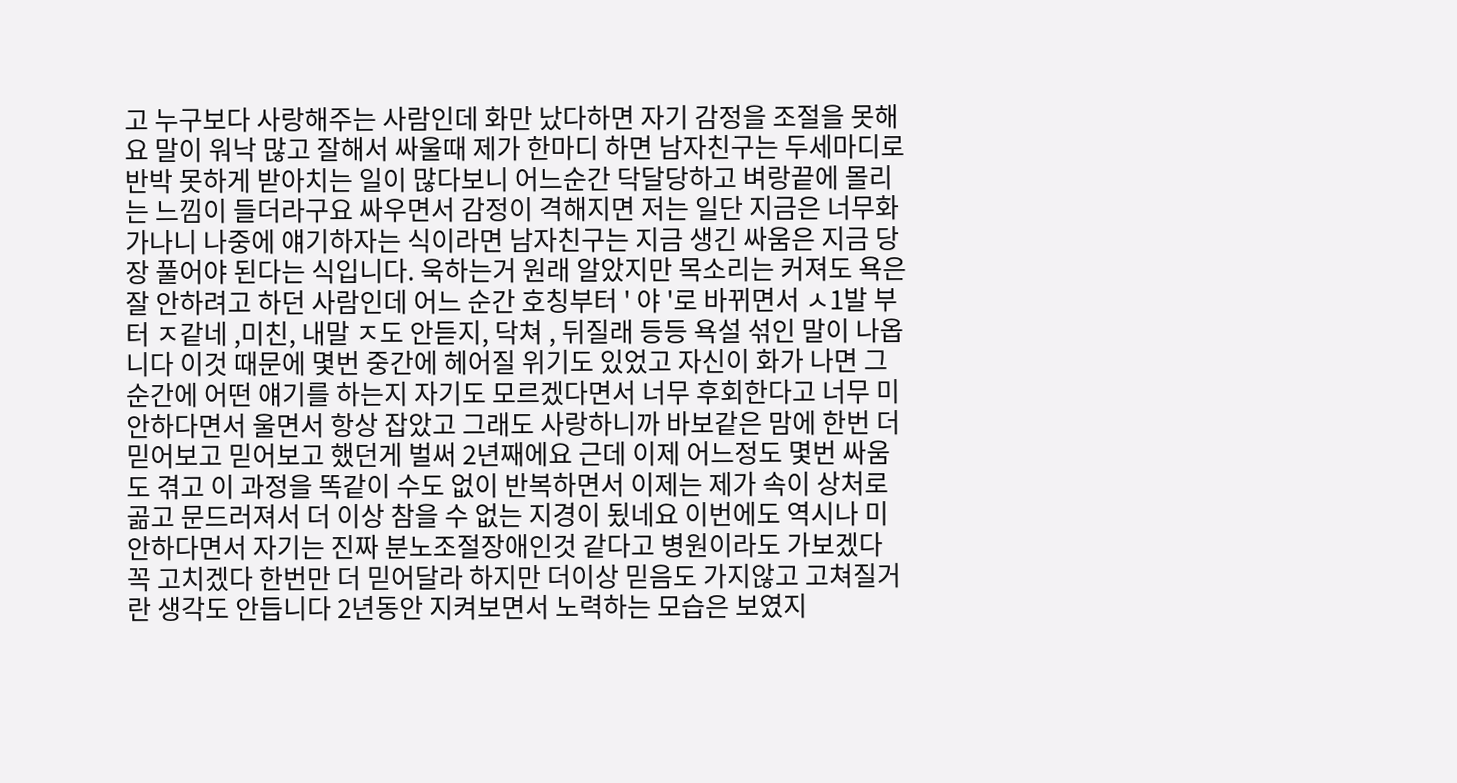고 누구보다 사랑해주는 사람인데 화만 났다하면 자기 감정을 조절을 못해요 말이 워낙 많고 잘해서 싸울때 제가 한마디 하면 남자친구는 두세마디로 반박 못하게 받아치는 일이 많다보니 어느순간 닥달당하고 벼랑끝에 몰리는 느낌이 들더라구요 싸우면서 감정이 격해지면 저는 일단 지금은 너무화가나니 나중에 얘기하자는 식이라면 남자친구는 지금 생긴 싸움은 지금 당장 풀어야 된다는 식입니다. 욱하는거 원래 알았지만 목소리는 커져도 욕은 잘 안하려고 하던 사람인데 어느 순간 호칭부터 ' 야 '로 바뀌면서 ㅅ1발 부터 ㅈ같네 ,미친, 내말 ㅈ도 안듣지, 닥쳐 , 뒤질래 등등 욕설 섞인 말이 나옵니다 이것 때문에 몇번 중간에 헤어질 위기도 있었고 자신이 화가 나면 그 순간에 어떤 얘기를 하는지 자기도 모르겠다면서 너무 후회한다고 너무 미안하다면서 울면서 항상 잡았고 그래도 사랑하니까 바보같은 맘에 한번 더 믿어보고 믿어보고 했던게 벌써 2년째에요 근데 이제 어느정도 몇번 싸움도 겪고 이 과정을 똑같이 수도 없이 반복하면서 이제는 제가 속이 상처로 곪고 문드러져서 더 이상 참을 수 없는 지경이 됬네요 이번에도 역시나 미안하다면서 자기는 진짜 분노조절장애인것 같다고 병원이라도 가보겠다 꼭 고치겠다 한번만 더 믿어달라 하지만 더이상 믿음도 가지않고 고쳐질거란 생각도 안듭니다 2년동안 지켜보면서 노력하는 모습은 보였지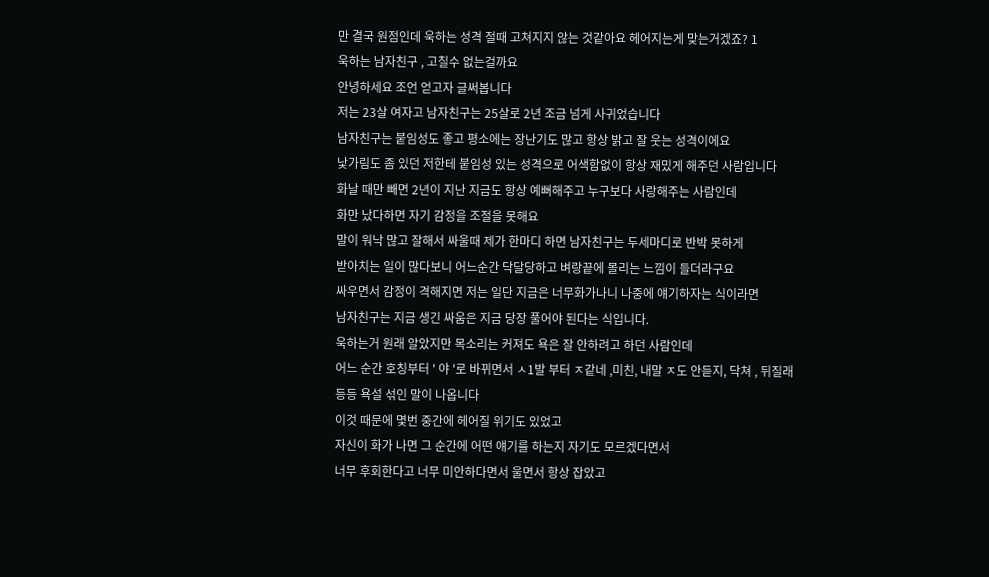만 결국 원점인데 욱하는 성격 절때 고쳐지지 않는 것같아요 헤어지는게 맞는거겠죠? 1
욱하는 남자친구 , 고칠수 없는걸까요
안녕하세요 조언 얻고자 글써봅니다
저는 23살 여자고 남자친구는 25살로 2년 조금 넘게 사귀었습니다
남자친구는 붙임성도 좋고 평소에는 장난기도 많고 항상 밝고 잘 웃는 성격이에요
낯가림도 좀 있던 저한테 붙임성 있는 성격으로 어색함없이 항상 재밌게 해주던 사람입니다
화날 때만 빼면 2년이 지난 지금도 항상 예뻐해주고 누구보다 사랑해주는 사람인데
화만 났다하면 자기 감정을 조절을 못해요
말이 워낙 많고 잘해서 싸울때 제가 한마디 하면 남자친구는 두세마디로 반박 못하게
받아치는 일이 많다보니 어느순간 닥달당하고 벼랑끝에 몰리는 느낌이 들더라구요
싸우면서 감정이 격해지면 저는 일단 지금은 너무화가나니 나중에 얘기하자는 식이라면
남자친구는 지금 생긴 싸움은 지금 당장 풀어야 된다는 식입니다.
욱하는거 원래 알았지만 목소리는 커져도 욕은 잘 안하려고 하던 사람인데
어느 순간 호칭부터 ' 야 '로 바뀌면서 ㅅ1발 부터 ㅈ같네 ,미친, 내말 ㅈ도 안듣지, 닥쳐 , 뒤질래
등등 욕설 섞인 말이 나옵니다
이것 때문에 몇번 중간에 헤어질 위기도 있었고
자신이 화가 나면 그 순간에 어떤 얘기를 하는지 자기도 모르겠다면서
너무 후회한다고 너무 미안하다면서 울면서 항상 잡았고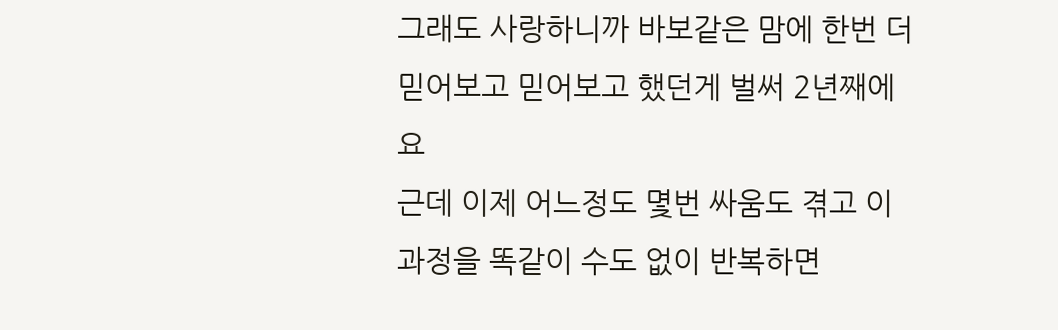그래도 사랑하니까 바보같은 맘에 한번 더 믿어보고 믿어보고 했던게 벌써 2년째에요
근데 이제 어느정도 몇번 싸움도 겪고 이 과정을 똑같이 수도 없이 반복하면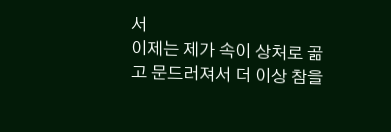서
이제는 제가 속이 상처로 곪고 문드러져서 더 이상 참을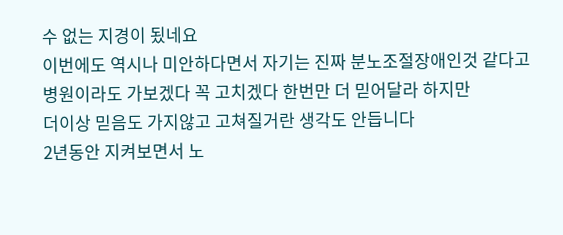수 없는 지경이 됬네요
이번에도 역시나 미안하다면서 자기는 진짜 분노조절장애인것 같다고
병원이라도 가보겠다 꼭 고치겠다 한번만 더 믿어달라 하지만
더이상 믿음도 가지않고 고쳐질거란 생각도 안듭니다
2년동안 지켜보면서 노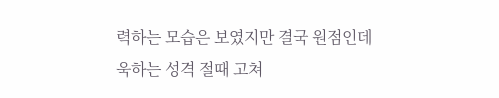력하는 모습은 보였지만 결국 원점인데
욱하는 성격 절때 고쳐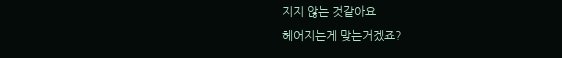지지 않는 것같아요
헤어지는게 맞는거겠죠?